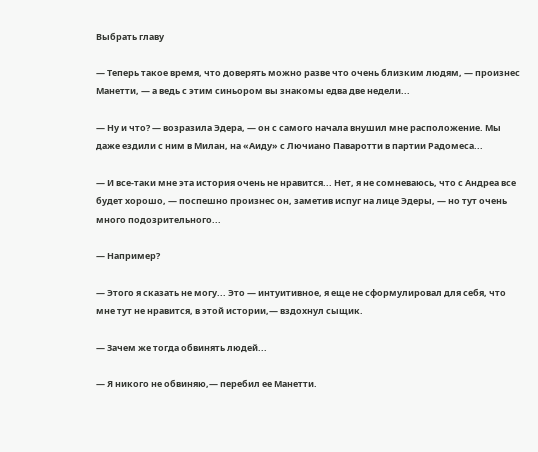Выбрать главу

— Теперь такое время, что доверять можно разве что очень близким людям, — произнес Манетти, — а ведь с этим синьором вы знакомы едва две недели...

— Ну и что? — возразила Эдера, — он с самого начала внушил мне расположение. Мы даже ездили с ним в Милан, на «Аиду» с Лючиано Паваротти в партии Радомеса...

— И все-таки мне эта история очень не нравится... Нет, я не сомневаюсь, что с Андреа все будет хорошо, — поспешно произнес он, заметив испуг на лице Эдеры, — но тут очень много подозрительного...

— Например?

— Этого я сказать не могу... Это — интуитивное, я еще не сформулировал для себя, что мне тут не нравится, в этой истории,— вздохнул сыщик.

— Зачем же тогда обвинять людей...

— Я никого не обвиняю,— перебил ее Манетти.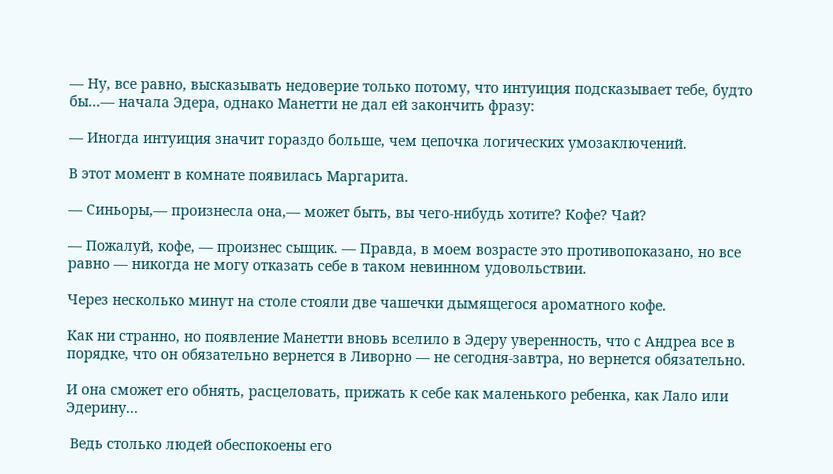— Ну, все равно, высказывать недоверие только потому, что интуиция подсказывает тебе, будто бы...— начала Эдера, однако Манетти не дал ей закончить фразу:

— Иногда интуиция значит гораздо больше, чем цепочка логических умозаключений.

В этот момент в комнате появилась Маргарита.

— Синьоры,— произнесла она,— может быть, вы чего-нибудь хотите? Кофе? Чай?

— Пожалуй, кофе, — произнес сыщик. — Правда, в моем возрасте это противопоказано, но все равно — никогда не могу отказать себе в таком невинном удовольствии.

Через несколько минут на столе стояли две чашечки дымящегося ароматного кофе.

Как ни странно, но появление Манетти вновь вселило в Эдеру уверенность, что с Андреа все в порядке, что он обязательно вернется в Ливорно — не сегодня-завтра, но вернется обязательно.

И она сможет его обнять, расцеловать, прижать к себе как маленького ребенка, как Лало или Эдерину...

 Ведь столько людей обеспокоены его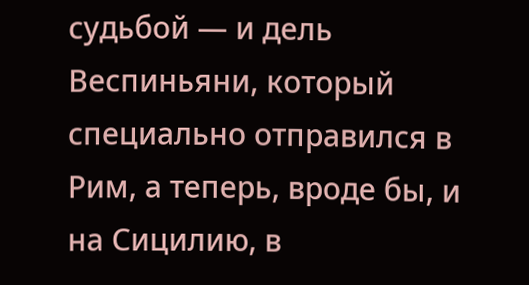судьбой — и дель Веспиньяни, который специально отправился в Рим, а теперь, вроде бы, и на Сицилию, в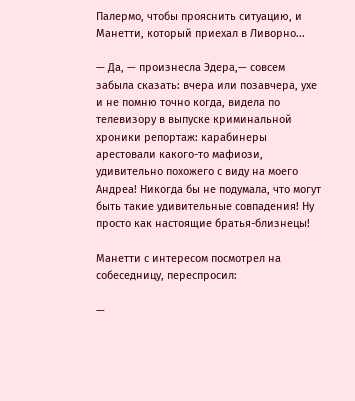Палермо, чтобы прояснить ситуацию, и Манетти, который приехал в Ливорно...

— Да, — произнесла Эдера,— совсем забыла сказать: вчера или позавчера, ухе и не помню точно когда, видела по телевизору в выпуске криминальной хроники репортаж: карабинеры арестовали какого-то мафиози, удивительно похожего с виду на моего Андреа! Никогда бы не подумала, что могут быть такие удивительные совпадения! Ну просто как настоящие братья-близнецы!

Манетти с интересом посмотрел на собеседницу, переспросил:

—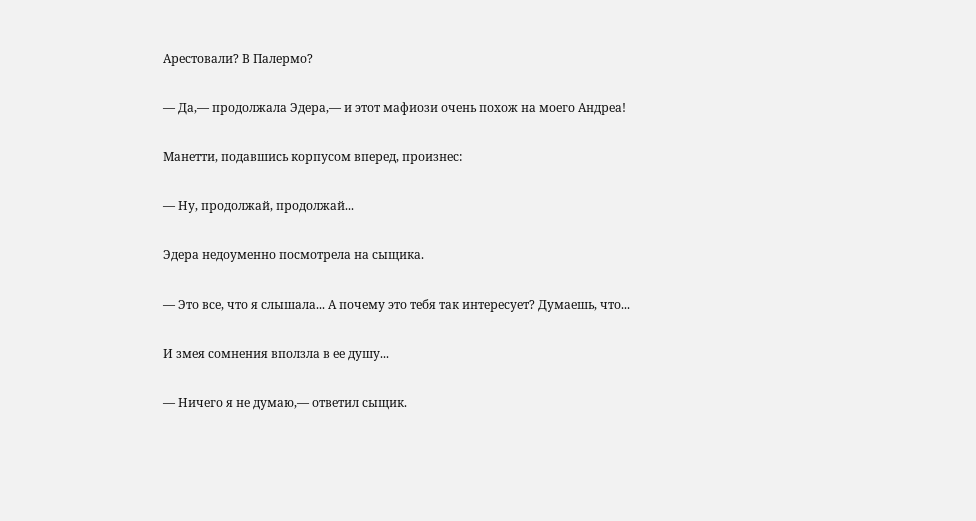Арестовали? В Палермо?

— Да,— продолжала Эдера,— и этот мафиози очень похож на моего Андреа!

Манетти, подавшись корпусом вперед, произнес:

— Ну, продолжай, продолжай...

Эдера недоуменно посмотрела на сыщика.

— Это все, что я слышала... А почему это тебя так интересует? Думаешь, что...

И змея сомнения вползла в ее душу...

— Ничего я не думаю,— ответил сыщик.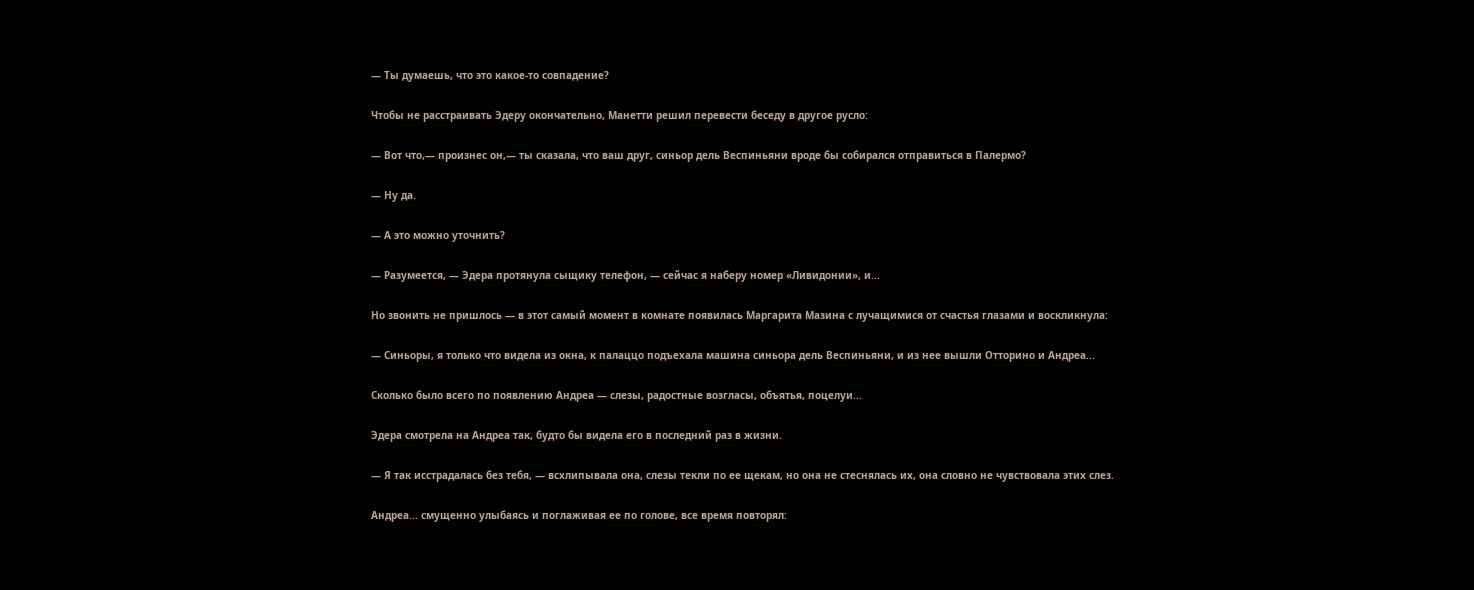— Ты думаешь, что это какое-то совпадение?

Чтобы не расстраивать Эдеру окончательно, Манетти решил перевести беседу в другое русло:

— Вот что,— произнес он,— ты сказала, что ваш друг, синьор дель Веспиньяни вроде бы собирался отправиться в Палермо?

— Ну да.

— А это можно уточнить?

— Разумеется, — Эдера протянула сыщику телефон, — сейчас я наберу номер «Ливидонии», и...

Но звонить не пришлось — в этот самый момент в комнате появилась Маргарита Мазина с лучащимися от счастья глазами и воскликнула:

— Синьоры, я только что видела из окна, к палаццо подъехала машина синьора дель Веспиньяни, и из нее вышли Отторино и Андреа...

Сколько было всего по появлению Андреа — слезы, радостные возгласы, объятья, поцелуи...

Эдера смотрела на Андреа так, будто бы видела его в последний раз в жизни.

— Я так исстрадалась без тебя, — всхлипывала она, слезы текли по ее щекам, но она не стеснялась их, она словно не чувствовала этих слез.

Андреа... смущенно улыбаясь и поглаживая ее по голове, все время повторял: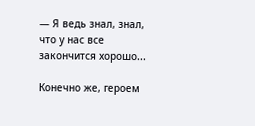— Я ведь знал, знал, что у нас все закончится хорошо...

Конечно же, героем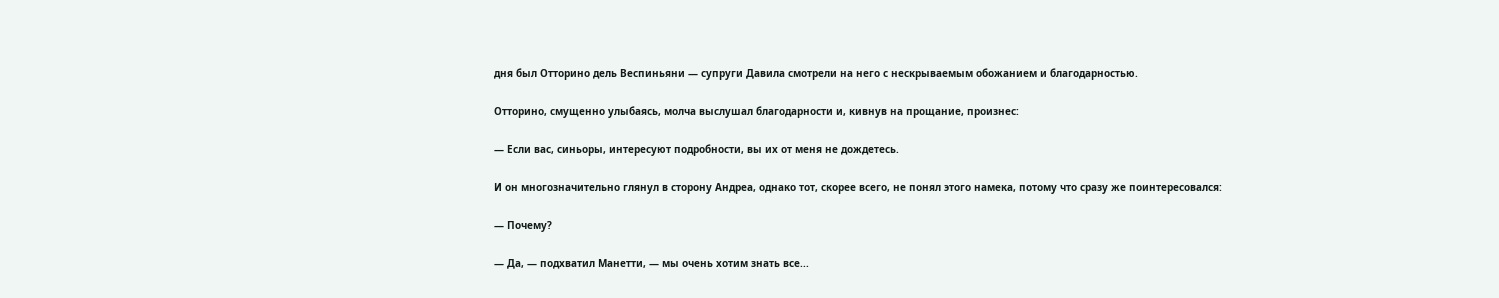дня был Отторино дель Веспиньяни — супруги Давила смотрели на него с нескрываемым обожанием и благодарностью.

Отторино, смущенно улыбаясь, молча выслушал благодарности и, кивнув на прощание, произнес:

— Если вас, синьоры, интересуют подробности, вы их от меня не дождетесь.

И он многозначительно глянул в сторону Андреа, однако тот, скорее всего, не понял этого намека, потому что сразу же поинтересовался:

— Почему?

— Да, — подхватил Манетти, — мы очень хотим знать все...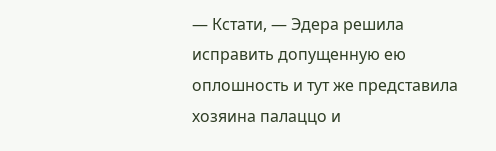— Кстати, — Эдера решила исправить допущенную ею оплошность и тут же представила хозяина палаццо и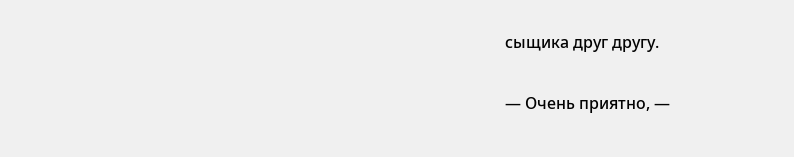сыщика друг другу.

— Очень приятно, —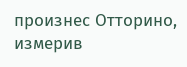произнес Отторино, измерив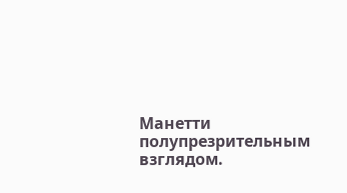Манетти полупрезрительным взглядом.